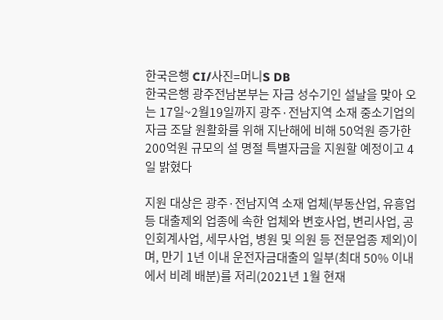한국은행 CI/사진=머니S DB
한국은행 광주전남본부는 자금 성수기인 설날을 맞아 오는 17일~2월19일까지 광주·전남지역 소재 중소기업의 자금 조달 원활화를 위해 지난해에 비해 50억원 증가한 200억원 규모의 설 명절 특별자금을 지원할 예정이고 4일 밝혔다

지원 대상은 광주·전남지역 소재 업체(부동산업, 유흥업 등 대출제외 업종에 속한 업체와 변호사업, 변리사업, 공인회계사업, 세무사업, 병원 및 의원 등 전문업종 제외)이며, 만기 1년 이내 운전자금대출의 일부(최대 50% 이내에서 비례 배분)를 저리(2021년 1월 현재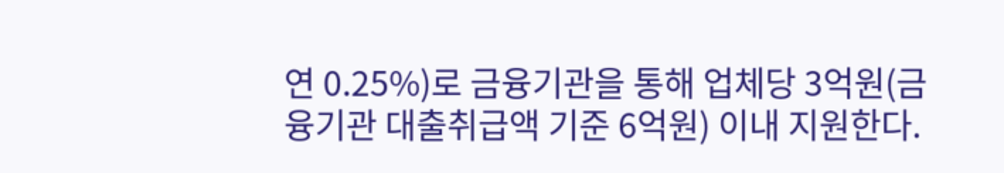연 0.25%)로 금융기관을 통해 업체당 3억원(금융기관 대출취급액 기준 6억원) 이내 지원한다.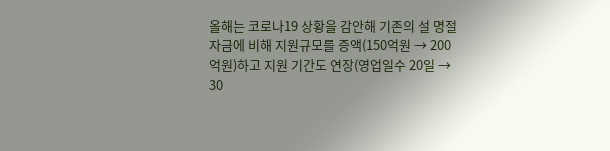올해는 코로나19 상황을 감안해 기존의 설 명절 자금에 비해 지원규모를 증액(150억원 → 200억원)하고 지원 기간도 연장(영업일수 20일 → 30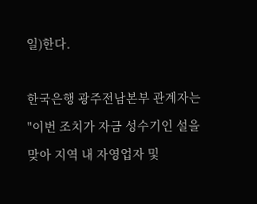일)한다.

한국은행 광주전남본부 관계자는 "이번 조치가 자금 성수기인 설을 맞아 지역 내 자영업자 및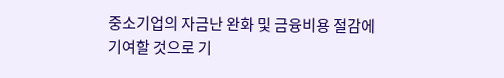중소기업의 자금난 완화 및 금융비용 절감에 기여할 것으로 기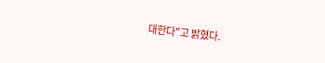대한다"고 밝혔다.